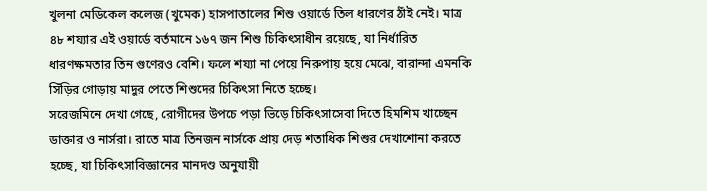খুলনা মেডিকেল কলেজ (খুমেক) হাসপাতালের শিশু ওয়ার্ডে তিল ধারণের ঠাঁই নেই। মাত্র ৪৮ শয্যার এই ওয়ার্ডে বর্তমানে ১৬৭ জন শিশু চিকিৎসাধীন রয়েছে, যা নির্ধারিত ধারণক্ষমতার তিন গুণেরও বেশি। ফলে শয্যা না পেয়ে নিরুপায় হয়ে মেঝে, বারান্দা এমনকি সিঁড়ির গোড়ায় মাদুর পেতে শিশুদের চিকিৎসা নিতে হচ্ছে।
সরেজমিনে দেখা গেছে, রোগীদের উপচে পড়া ভিড়ে চিকিৎসাসেবা দিতে হিমশিম খাচ্ছেন ডাক্তার ও নার্সরা। রাতে মাত্র তিনজন নার্সকে প্রায় দেড় শতাধিক শিশুর দেখাশোনা করতে হচ্ছে, যা চিকিৎসাবিজ্ঞানের মানদণ্ড অনুযায়ী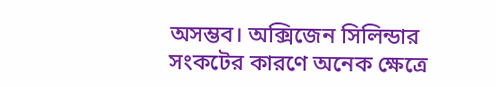অসম্ভব। অক্সিজেন সিলিন্ডার সংকটের কারণে অনেক ক্ষেত্রে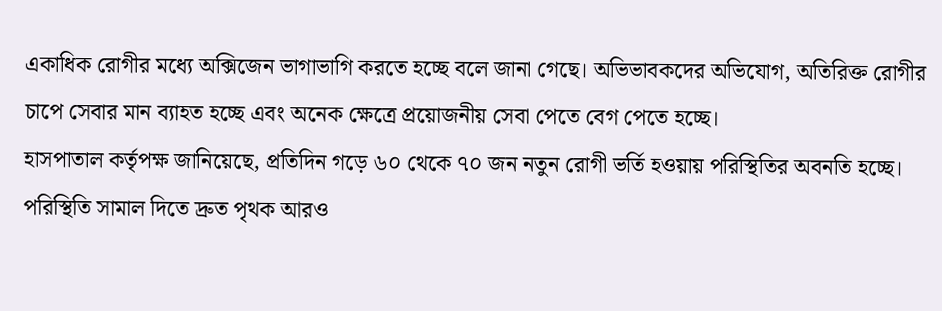একাধিক রোগীর মধ্যে অক্সিজেন ভাগাভাগি করতে হচ্ছে বলে জানা গেছে। অভিভাবকদের অভিযোগ, অতিরিক্ত রোগীর চাপে সেবার মান ব্যাহত হচ্ছে এবং অনেক ক্ষেত্রে প্রয়োজনীয় সেবা পেতে বেগ পেতে হচ্ছে।
হাসপাতাল কর্তৃপক্ষ জানিয়েছে, প্রতিদিন গড়ে ৬০ থেকে ৭০ জন নতুন রোগী ভর্তি হওয়ায় পরিস্থিতির অবনতি হচ্ছে। পরিস্থিতি সামাল দিতে দ্রুত পৃথক আরও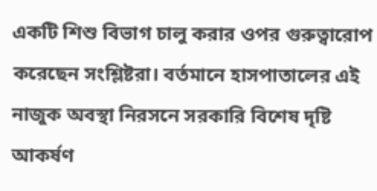একটি শিশু বিভাগ চালু করার ওপর গুরুত্বারোপ করেছেন সংশ্লিষ্টরা। বর্তমানে হাসপাতালের এই নাজুক অবস্থা নিরসনে সরকারি বিশেষ দৃষ্টি আকর্ষণ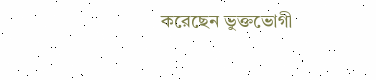করেছেন ভুক্তভোগী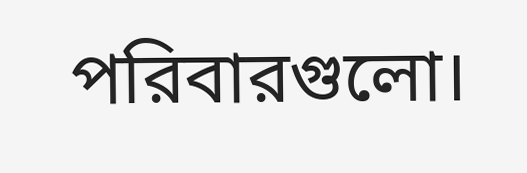পরিবারগুলো।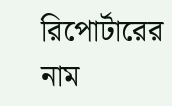রিপোর্টারের নাম